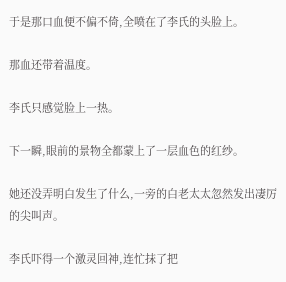于是那口血便不偏不倚,全喷在了李氏的头脸上。

那血还带着温度。

李氏只感觉脸上一热。

下一瞬,眼前的景物全都蒙上了一层血色的红纱。

她还没弄明白发生了什么,一旁的白老太太忽然发出凄厉的尖叫声。

李氏吓得一个激灵回神,连忙抹了把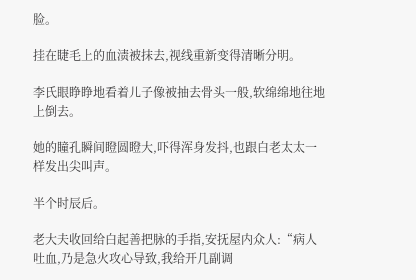脸。

挂在睫毛上的血渍被抹去,视线重新变得清晰分明。

李氏眼睁睁地看着儿子像被抽去骨头一般,软绵绵地往地上倒去。

她的瞳孔瞬间瞪圆瞪大,吓得浑身发抖,也跟白老太太一样发出尖叫声。

半个时辰后。

老大夫收回给白起善把脉的手指,安抚屋内众人:“病人吐血,乃是急火攻心导致,我给开几副调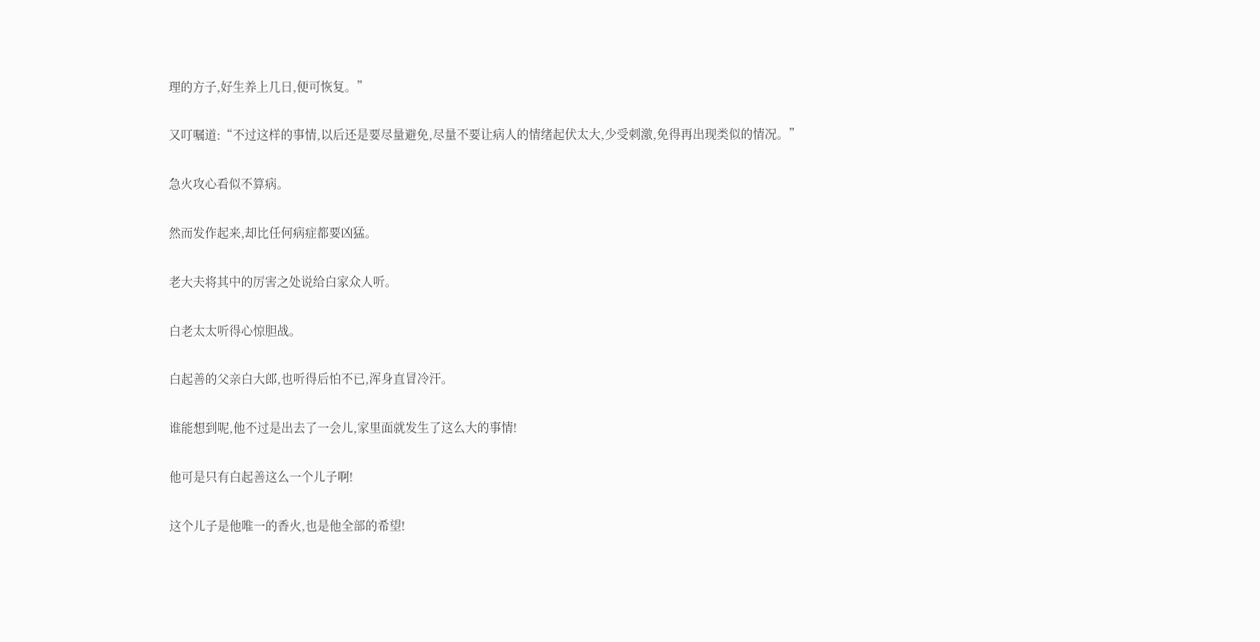理的方子,好生养上几日,便可恢复。”

又叮嘱道:“不过这样的事情,以后还是要尽量避免,尽量不要让病人的情绪起伏太大,少受刺激,免得再出现类似的情况。”

急火攻心看似不算病。

然而发作起来,却比任何病症都要凶猛。

老大夫将其中的厉害之处说给白家众人听。

白老太太听得心惊胆战。

白起善的父亲白大郎,也听得后怕不已,浑身直冒冷汗。

谁能想到呢,他不过是出去了一会儿,家里面就发生了这么大的事情!

他可是只有白起善这么一个儿子啊!

这个儿子是他唯一的香火,也是他全部的希望!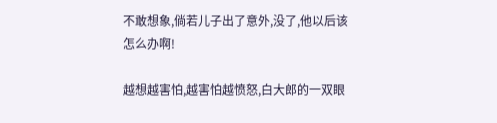不敢想象,倘若儿子出了意外,没了,他以后该怎么办啊!

越想越害怕,越害怕越愤怒,白大郎的一双眼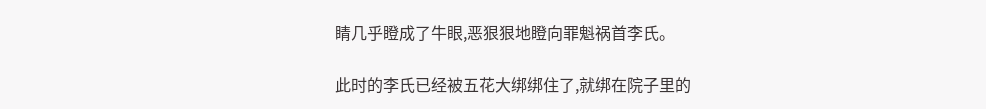睛几乎瞪成了牛眼,恶狠狠地瞪向罪魁祸首李氏。

此时的李氏已经被五花大绑绑住了,就绑在院子里的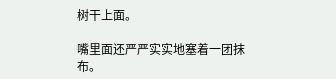树干上面。

嘴里面还严严实实地塞着一团抹布。